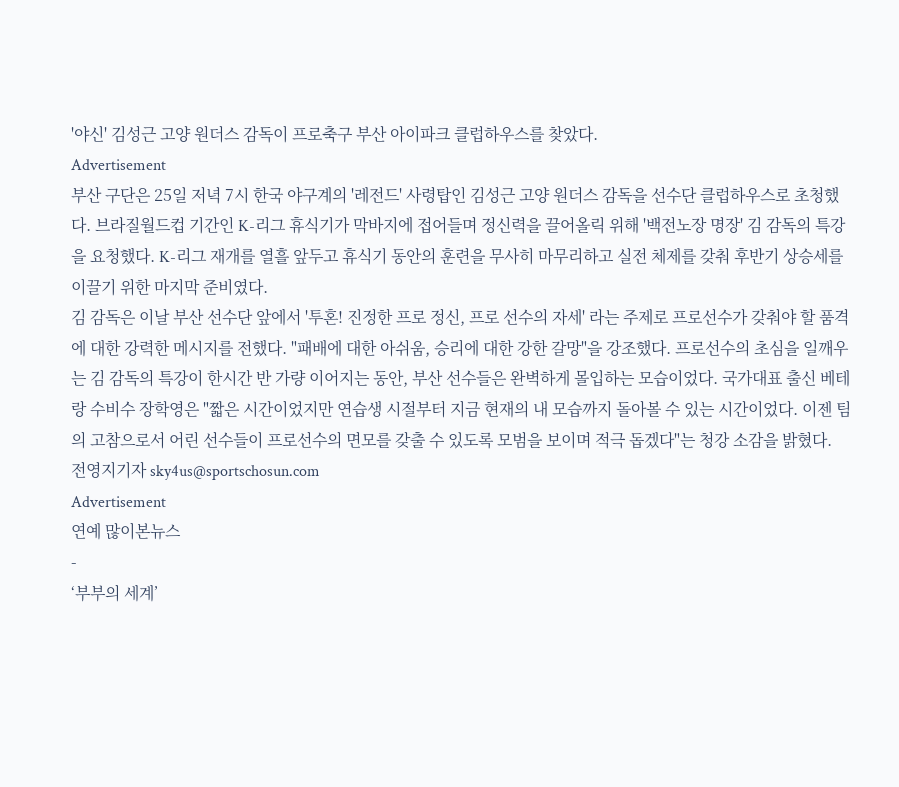'야신' 김성근 고양 원더스 감독이 프로축구 부산 아이파크 클럽하우스를 찾았다.
Advertisement
부산 구단은 25일 저녁 7시 한국 야구계의 '레전드' 사령탑인 김성근 고양 원더스 감독을 선수단 클럽하우스로 초청했다. 브라질월드컵 기간인 K-리그 휴식기가 막바지에 접어들며 정신력을 끌어올릭 위해 '백전노장 명장' 김 감독의 특강을 요청했다. K-리그 재개를 열흘 앞두고 휴식기 동안의 훈련을 무사히 마무리하고 실전 체제를 갖춰 후반기 상승세를 이끌기 위한 마지막 준비였다.
김 감독은 이날 부산 선수단 앞에서 '투혼! 진정한 프로 정신, 프로 선수의 자세' 라는 주제로 프로선수가 갖춰야 할 품격에 대한 강력한 메시지를 전했다. "패배에 대한 아쉬움, 승리에 대한 강한 갈망"을 강조했다. 프로선수의 초심을 일깨우는 김 감독의 특강이 한시간 반 가량 이어지는 동안, 부산 선수들은 완벽하게 몰입하는 모습이었다. 국가대표 출신 베테랑 수비수 장학영은 "짧은 시간이었지만 연습생 시절부터 지금 현재의 내 모습까지 돌아볼 수 있는 시간이었다. 이젠 팀의 고참으로서 어린 선수들이 프로선수의 면모를 갖출 수 있도록 모범을 보이며 적극 돕겠다"는 청강 소감을 밝혔다.
전영지기자 sky4us@sportschosun.com
Advertisement
연예 많이본뉴스
-
‘부부의 세계’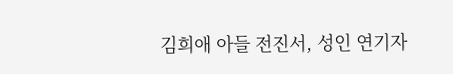김희애 아들 전진서, 성인 연기자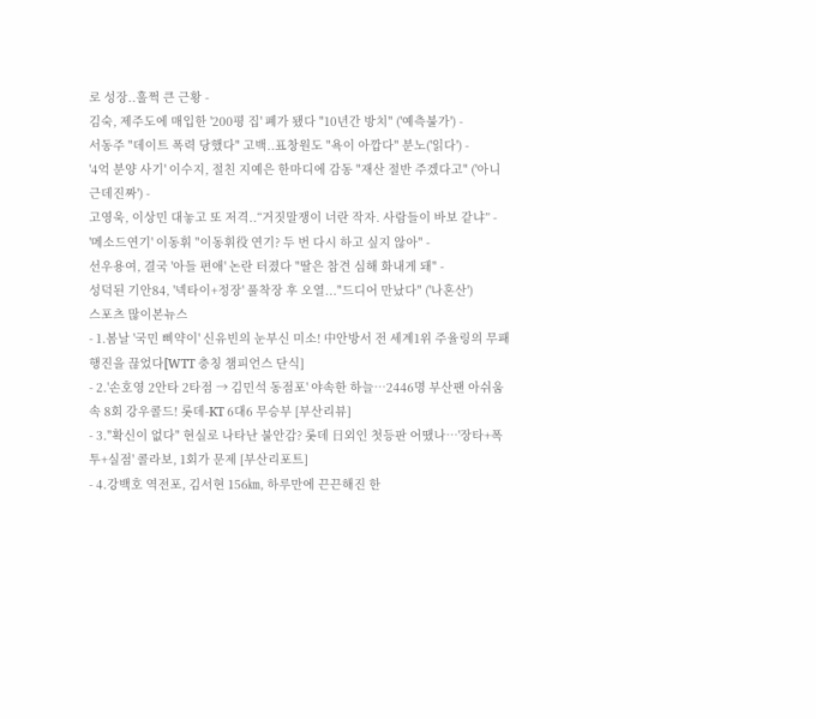로 성장..훌쩍 큰 근황 -
김숙, 제주도에 매입한 '200평 집' 폐가 됐다 "10년간 방치" ('예측불가') -
서동주 "데이트 폭력 당했다" 고백..표창원도 "욕이 아깝다" 분노('읽다') -
'4억 분양 사기' 이수지, 절친 지예은 한마디에 감동 "재산 절반 주겠다고" ('아니근데진짜') -
고영욱, 이상민 대놓고 또 저격..“거짓말쟁이 너란 작자. 사람들이 바보 같냐” -
'메소드연기' 이동휘 "이동휘役 연기? 두 번 다시 하고 싶지 않아" -
선우용여, 결국 '아들 편애' 논란 터졌다 "딸은 참견 심해 화내게 돼" -
성덕된 기안84, '넥타이+정장' 풀착장 후 오열..."드디어 만났다" ('나혼산')
스포츠 많이본뉴스
- 1.봄날 '국민 삐약이' 신유빈의 눈부신 미소! 中안방서 전 세계1위 주율링의 무패행진을 끊었다[WTT 충칭 챔피언스 단식]
- 2.'손호영 2안타 2타점 → 김민석 동점포' 야속한 하늘…2446명 부산팬 아쉬움 속 8회 강우콜드! 롯데-KT 6대6 무승부 [부산리뷰]
- 3."확신이 없다" 현실로 나타난 불안감? 롯데 日외인 첫등판 어땠나…'장타+폭투+실점' 콜라보, 1회가 문제 [부산리포트]
- 4.강백호 역전포, 김서현 156㎞, 하루만에 끈끈해진 한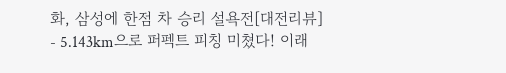화, 삼성에 한점 차 승리 설욕전[대전리뷰]
- 5.143km으로 퍼펙트 피칭 미쳤다! 이래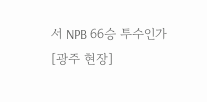서 NPB 66승 투수인가[광주 현장]